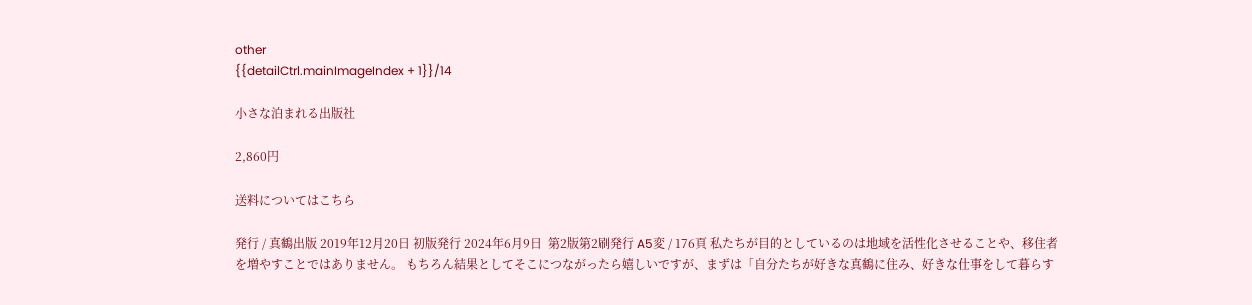other
{{detailCtrl.mainImageIndex + 1}}/14

小さな泊まれる出版社

2,860円

送料についてはこちら

発行 / 真鶴出版 2019年12月20日 初版発行 2024年6月9日  第2版第2刷発行 A5変 / 176頁 私たちが目的としているのは地域を活性化させることや、移住者を増やすことではありません。 もちろん結果としてそこにつながったら嬉しいですが、まずは「自分たちが好きな真鶴に住み、好きな仕事をして暮らす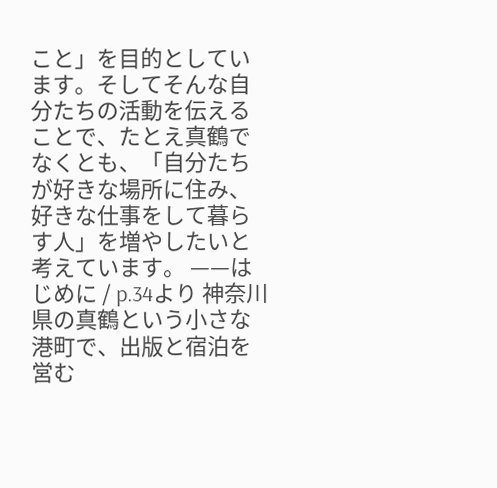こと」を目的としています。そしてそんな自分たちの活動を伝えることで、たとえ真鶴でなくとも、「自分たちが好きな場所に住み、好きな仕事をして暮らす人」を増やしたいと考えています。 ——はじめに / p.34より 神奈川県の真鶴という小さな港町で、出版と宿泊を営む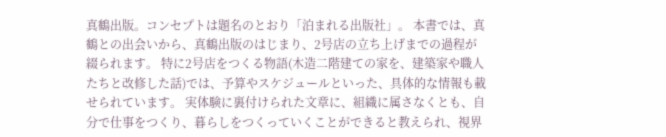真鶴出版。コンセプトは題名のとおり「泊まれる出版社」。 本書では、真鶴との出会いから、真鶴出版のはじまり、2号店の立ち上げまでの過程が綴られます。 特に2号店をつくる物語(木造二階建ての家を、建築家や職人たちと改修した話)では、予算やスケジュールといった、具体的な情報も載せられています。 実体験に裏付けられた文章に、組織に属さなくとも、自分で仕事をつくり、暮らしをつくっていくことができると教えられ、視界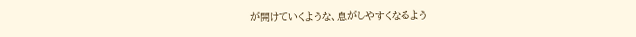が開けていくような、息がしやすくなるよう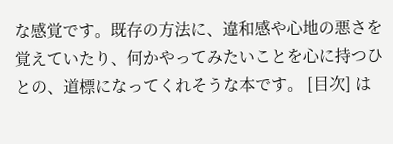な感覚です。既存の方法に、違和感や心地の悪さを覚えていたり、何かやってみたいことを心に持つひとの、道標になってくれそうな本です。 [目次] は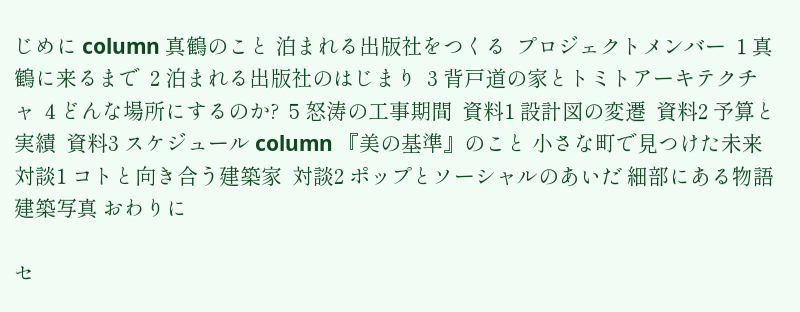じめに column 真鶴のこと 泊まれる出版社をつくる  プロジェクトメンバー  1 真鶴に来るまで  2 泊まれる出版社のはじまり  3 背戸道の家とトミトアーキテクチャ  4 どんな場所にするのか?  5 怒涛の工事期間  資料1 設計図の変遷  資料2 予算と実績  資料3 スケジュール column 『美の基準』のこと 小さな町で見つけた未来  対談1 コトと向き合う建築家  対談2 ポップとソーシャルのあいだ 細部にある物語 建築写真 おわりに

セ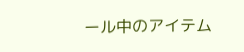ール中のアイテム